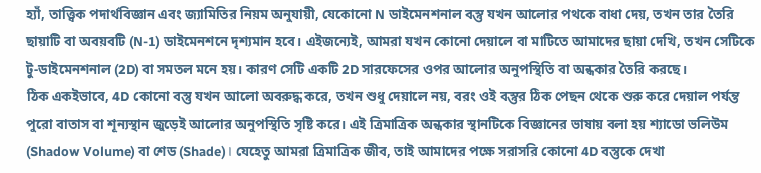হ্যাঁ, তাত্ত্বিক পদার্থবিজ্ঞান এবং জ্যামিতির নিয়ম অনুযায়ী, যেকোনো N ডাইমেনশনাল বস্তু যখন আলোর পথকে বাধা দেয়, তখন তার তৈরি ছায়াটি বা অবয়বটি (N-1) ডাইমেনশনে দৃশ্যমান হবে। এইজন্যেই, আমরা যখন কোনো দেয়ালে বা মাটিতে আমাদের ছায়া দেখি, তখন সেটিকে টু-ডাইমেনশনাল (2D) বা সমতল মনে হয়। কারণ সেটি একটি 2D সারফেসের ওপর আলোর অনুপস্থিতি বা অন্ধকার তৈরি করছে।
ঠিক একইভাবে, 4D কোনো বস্তু যখন আলো অবরুদ্ধ করে, তখন শুধু দেয়ালে নয়, বরং ওই বস্তুর ঠিক পেছন থেকে শুরু করে দেয়াল পর্যন্ত পুরো বাতাস বা শূন্যস্থান জুড়েই আলোর অনুপস্থিতি সৃষ্টি করে। এই ত্রিমাত্রিক অন্ধকার স্থানটিকে বিজ্ঞানের ভাষায় বলা হয় শ্যাডো ভলিউম (Shadow Volume) বা শেড (Shade)। যেহেতু আমরা ত্রিমাত্রিক জীব, তাই আমাদের পক্ষে সরাসরি কোনো 4D বস্তুকে দেখা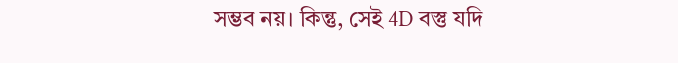সম্ভব নয়। কিন্তু, সেই 4D বস্তু যদি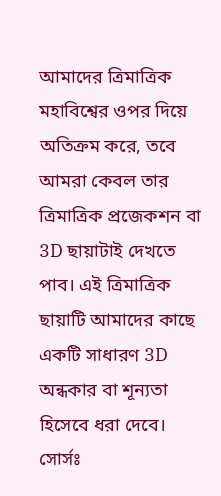আমাদের ত্রিমাত্রিক মহাবিশ্বের ওপর দিয়ে অতিক্রম করে, তবে আমরা কেবল তার ত্রিমাত্রিক প্রজেকশন বা 3D ছায়াটাই দেখতে পাব। এই ত্রিমাত্রিক ছায়াটি আমাদের কাছে একটি সাধারণ 3D অন্ধকার বা শূন্যতা হিসেবে ধরা দেবে।
সোর্সঃ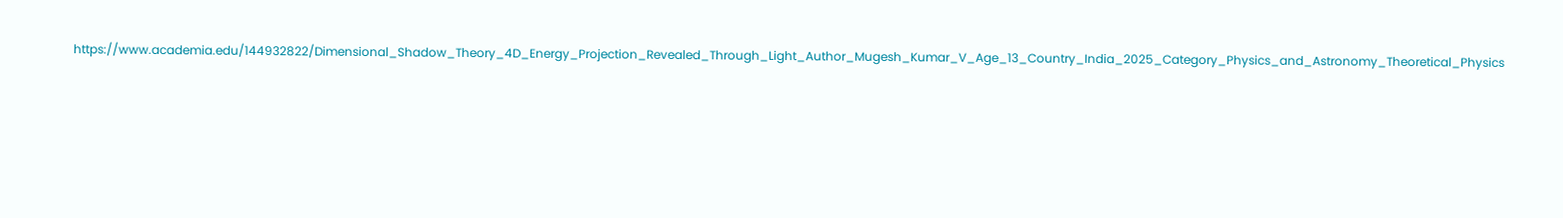https://www.academia.edu/144932822/Dimensional_Shadow_Theory_4D_Energy_Projection_Revealed_Through_Light_Author_Mugesh_Kumar_V_Age_13_Country_India_2025_Category_Physics_and_Astronomy_Theoretical_Physics